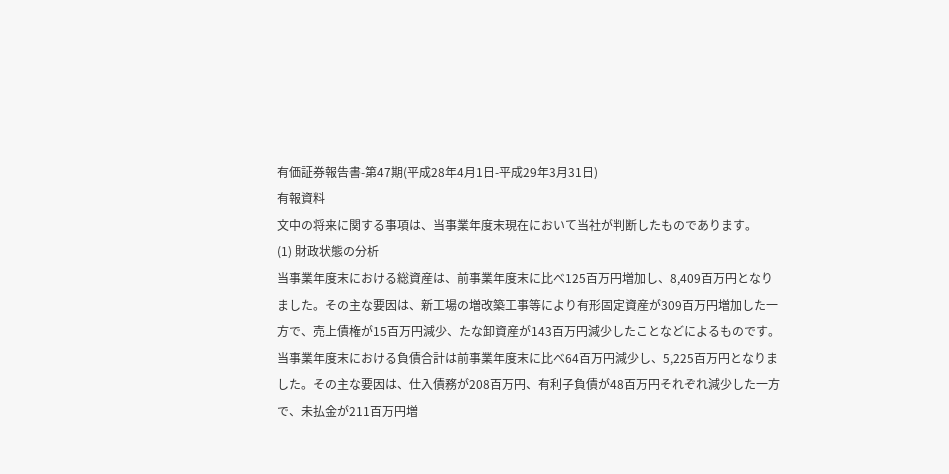有価証券報告書-第47期(平成28年4月1日-平成29年3月31日)
有報資料
文中の将来に関する事項は、当事業年度末現在において当社が判断したものであります。
(1) 財政状態の分析
当事業年度末における総資産は、前事業年度末に比べ125百万円増加し、8,409百万円となりました。その主な要因は、新工場の増改築工事等により有形固定資産が309百万円増加した一方で、売上債権が15百万円減少、たな卸資産が143百万円減少したことなどによるものです。
当事業年度末における負債合計は前事業年度末に比べ64百万円減少し、5,225百万円となりました。その主な要因は、仕入債務が208百万円、有利子負債が48百万円それぞれ減少した一方で、未払金が211百万円増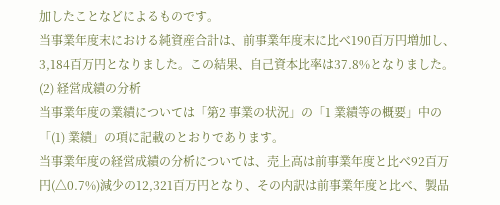加したことなどによるものです。
当事業年度末における純資産合計は、前事業年度末に比べ190百万円増加し、3,184百万円となりました。この結果、自己資本比率は37.8%となりました。
(2) 経営成績の分析
当事業年度の業績については「第2 事業の状況」の「1 業績等の概要」中の「(1) 業績」の項に記載のとおりであります。
当事業年度の経営成績の分析については、売上高は前事業年度と比べ92百万円(△0.7%)減少の12,321百万円となり、その内訳は前事業年度と比べ、製品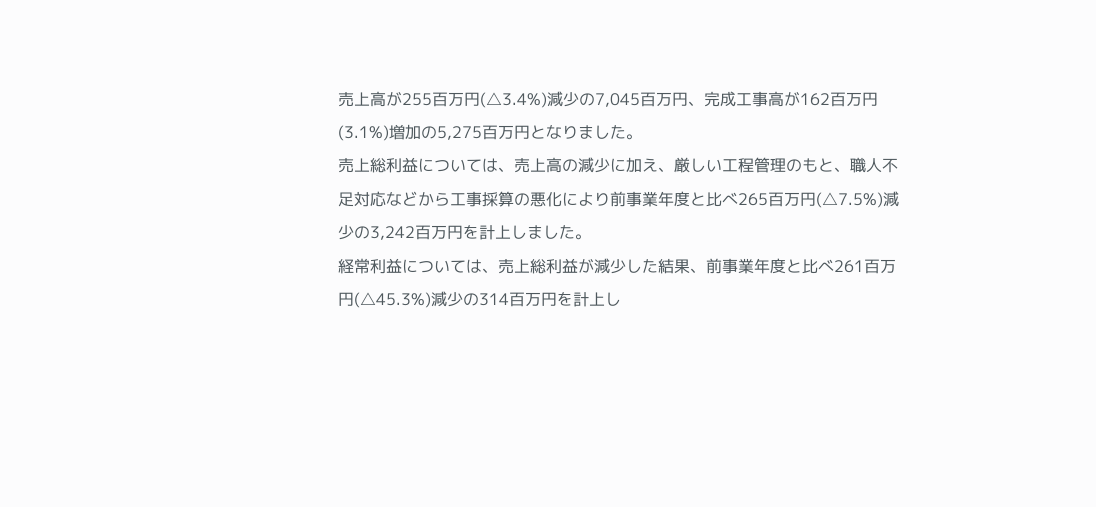売上高が255百万円(△3.4%)減少の7,045百万円、完成工事高が162百万円(3.1%)増加の5,275百万円となりました。
売上総利益については、売上高の減少に加え、厳しい工程管理のもと、職人不足対応などから工事採算の悪化により前事業年度と比べ265百万円(△7.5%)減少の3,242百万円を計上しました。
経常利益については、売上総利益が減少した結果、前事業年度と比べ261百万円(△45.3%)減少の314百万円を計上し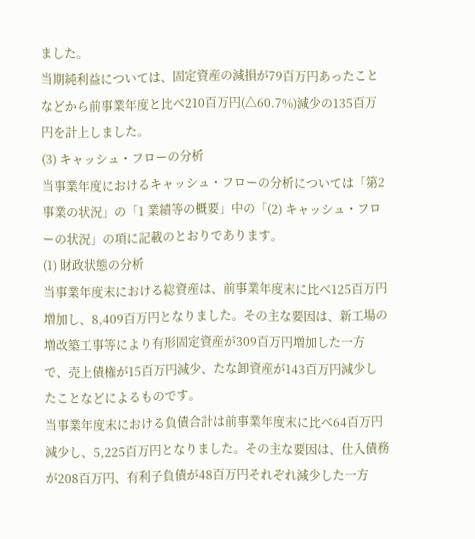ました。
当期純利益については、固定資産の減損が79百万円あったことなどから前事業年度と比べ210百万円(△60.7%)減少の135百万円を計上しました。
(3) キャッシュ・フローの分析
当事業年度におけるキャッシュ・フローの分析については「第2 事業の状況」の「1 業績等の概要」中の「(2) キャッシュ・フローの状況」の項に記載のとおりであります。
(1) 財政状態の分析
当事業年度末における総資産は、前事業年度末に比べ125百万円増加し、8,409百万円となりました。その主な要因は、新工場の増改築工事等により有形固定資産が309百万円増加した一方で、売上債権が15百万円減少、たな卸資産が143百万円減少したことなどによるものです。
当事業年度末における負債合計は前事業年度末に比べ64百万円減少し、5,225百万円となりました。その主な要因は、仕入債務が208百万円、有利子負債が48百万円それぞれ減少した一方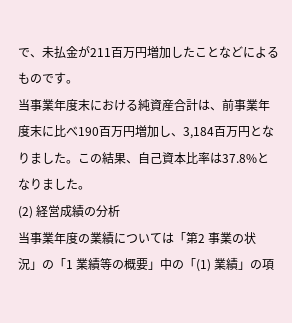で、未払金が211百万円増加したことなどによるものです。
当事業年度末における純資産合計は、前事業年度末に比べ190百万円増加し、3,184百万円となりました。この結果、自己資本比率は37.8%となりました。
(2) 経営成績の分析
当事業年度の業績については「第2 事業の状況」の「1 業績等の概要」中の「(1) 業績」の項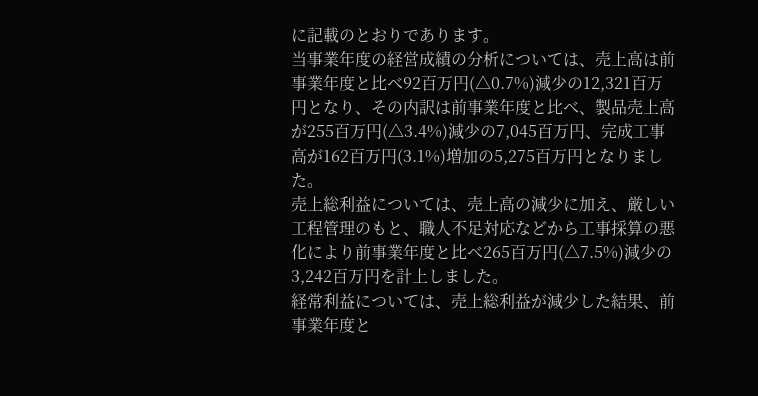に記載のとおりであります。
当事業年度の経営成績の分析については、売上高は前事業年度と比べ92百万円(△0.7%)減少の12,321百万円となり、その内訳は前事業年度と比べ、製品売上高が255百万円(△3.4%)減少の7,045百万円、完成工事高が162百万円(3.1%)増加の5,275百万円となりました。
売上総利益については、売上高の減少に加え、厳しい工程管理のもと、職人不足対応などから工事採算の悪化により前事業年度と比べ265百万円(△7.5%)減少の3,242百万円を計上しました。
経常利益については、売上総利益が減少した結果、前事業年度と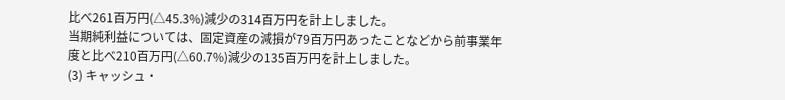比べ261百万円(△45.3%)減少の314百万円を計上しました。
当期純利益については、固定資産の減損が79百万円あったことなどから前事業年度と比べ210百万円(△60.7%)減少の135百万円を計上しました。
(3) キャッシュ・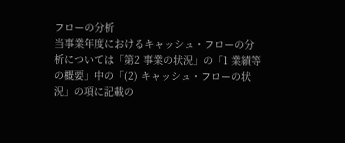フローの分析
当事業年度におけるキャッシュ・フローの分析については「第2 事業の状況」の「1 業績等の概要」中の「(2) キャッシュ・フローの状況」の項に記載の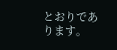とおりであります。